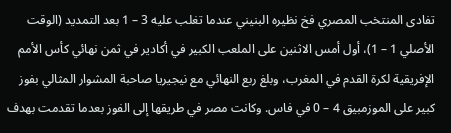تفادى المنتخب المصري فخ نظيره البنيني عندما تغلب عليه 3 – 1 بعد التمديد (الوقت الأصلي 1 – 1)، أول أمس الاثنين على الملعب الكبير في أكادير في ثمن نهائي كأس الأمم الإفريقية لكرة القدم في المغرب، وبلغ ربع النهائي مع نيجيريا صاحبة المشوار المثالي بفوز كبير على الموزمبيق 4 – 0 في فاس. وكانت مصر في طريقها إلى الفوز بعدما تقدمت بهدف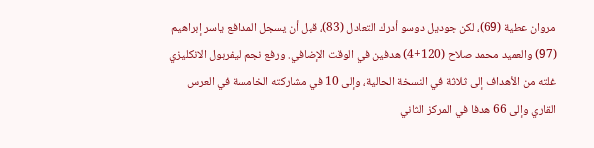مروان عطية (69)، لكن جوديل دوسو أدرك التعادل (83)، قبل أن يسجل المدافع ياسر إبراهيم (97) والعميد محمد صلاح (120+4) هدفين في الوقت الإضافي. ورفع نجم ليفربول الانكليزي غلته من الأهداف إلى ثلاثة في النسخة الحالية، وإلى 10 في مشاركته الخامسة في العرس القاري وإلى 66 هدفا في المركز الثاني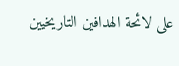على لائحة الهدافين التاريخيين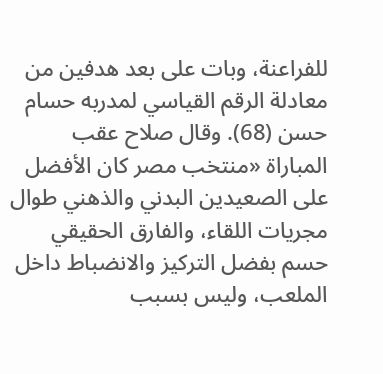للفراعنة، وبات على بعد هدفين من معادلة الرقم القياسي لمدربه حسام حسن (68). وقال صلاح عقب المباراة «منتخب مصر كان الأفضل على الصعيدين البدني والذهني طوال مجريات اللقاء، والفارق الحقيقي حسم بفضل التركيز والانضباط داخل الملعب، وليس بسبب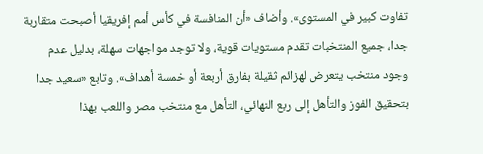تفاوت كبير في المستوى». وأضاف «أن المنافسة في كأس أمم إفريقيا أصبحت متقاربة جدا، جميع المنتخبات تقدم مستويات قوية، ولا توجد مواجهات سهلة، بدليل عدم وجود منتخب يتعرض لهزائم ثقيلة بفارق أربعة أو خمسة أهداف». وتابع «سعيد جدا بتحقيق الفوز والتأهل إلى ربع النهائي، التأهل مع منتخب مصر واللعب بهذا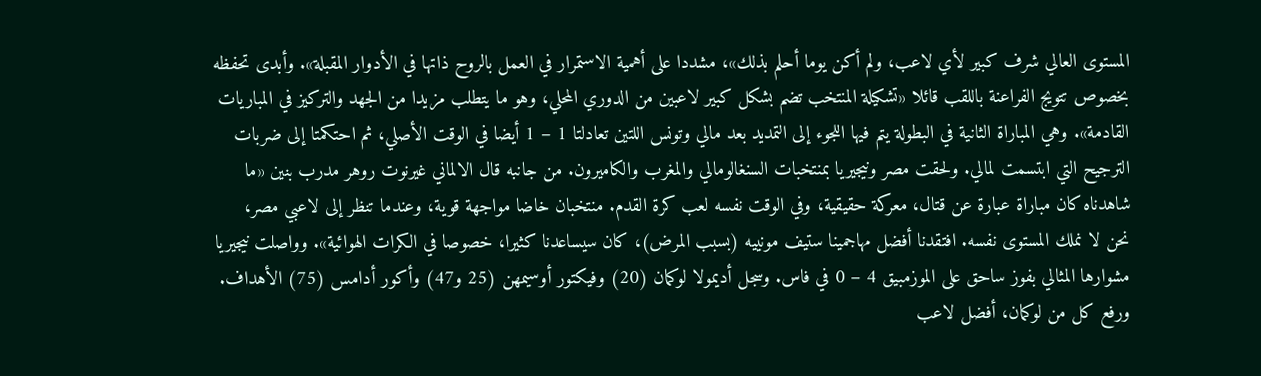المستوى العالي شرف كبير لأي لاعب، ولم أكن يوما أحلم بذلك»، مشددا على أهمية الاستمرار في العمل بالروح ذاتها في الأدوار المقبلة». وأبدى تحفظه بخصوص تتويج الفراعنة باللقب قائلا «تشكيلة المنتخب تضم بشكل كبير لاعبين من الدوري المحلي، وهو ما يتطلب مزيدا من الجهد والتركيز في المباريات القادمة». وهي المباراة الثانية في البطولة يتم فيها اللجوء إلى التمديد بعد مالي وتونس اللتين تعادلتا 1 – 1 أيضا في الوقت الأصلي، ثم احتكمتا إلى ضربات الترجيح التي ابتسمت لمالي. ولحقت مصر ونيجيريا بمنتخبات السنغالومالي والمغرب والكاميرون. من جانبه قال الالماني غيرنوت روهر مدرب بنين «ما شاهدناه كان مباراة عبارة عن قتال، معركة حقيقية، وفي الوقت نفسه لعب كرة القدم. منتخبان خاضا مواجهة قوية، وعندما تنظر إلى لاعبي مصر، نحن لا نملك المستوى نفسه. افتقدنا أفضل مهاجمينا ستيف مونييه (بسبب المرض)، كان سيساعدنا كثيرا، خصوصا في الكرات الهوائية». وواصلت نيجيريا مشوارها المثالي بفوز ساحق على الموزمبيق 4 – 0 في فاس. وسجل أديمولا لوكمان (20) وفيكتور أوسيمهن (25 و47) وأكور أدامس (75) الأهداف. ورفع كل من لوكمان، أفضل لاعب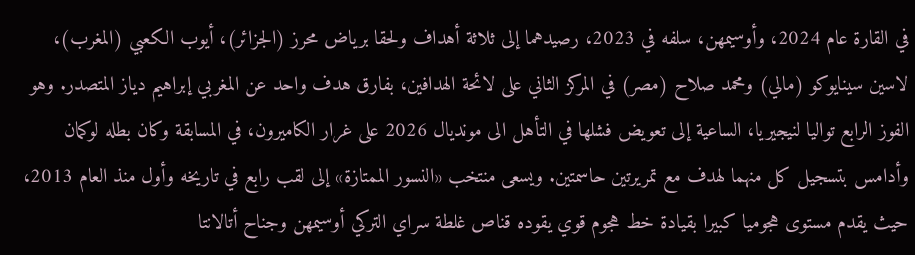في القارة عام 2024، وأوسيمهن، سلفه في 2023، رصيدهما إلى ثلاثة أهداف ولحقا برياض محرز (الجزائر)، أيوب الكعبي (المغرب)، لاسين سينايوكو (مالي) ومحمد صلاح (مصر) في المركز الثاني على لائحة الهدافين، بفارق هدف واحد عن المغربي إبراهيم دياز المتصدر. وهو الفوز الرابع تواليا لنيجيريا، الساعية إلى تعويض فشلها في التأهل الى مونديال 2026 على غرار الكاميرون، في المسابقة وكان بطله لوكمان وأدامس بتسجيل كل منهما لهدف مع تمريرتين حاسمتين. ويسعى منتخب «النسور الممتازة» إلى لقب رابع في تاريخه وأول منذ العام 2013، حيث يقدم مستوى هجوميا كبيرا بقيادة خط هجوم قوي يقوده قناص غلطة سراي التركي أوسيمهن وجناح أتالانتا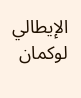الإيطالي لوكمان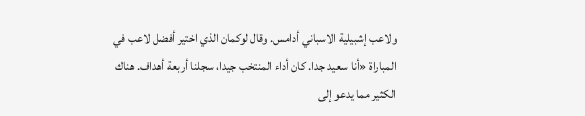ولاعب إشبيلية الاسباني أدامس. وقال لوكمان الذي اختير أفضل لاعب في المباراة «أنا سعيد جدا. كان أداء المنتخب جيدا، سجلنا أربعة أهداف. هناك الكثير مما يدعو إلى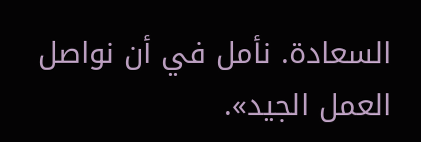السعادة. نأمل في أن نواصل العمل الجيد».